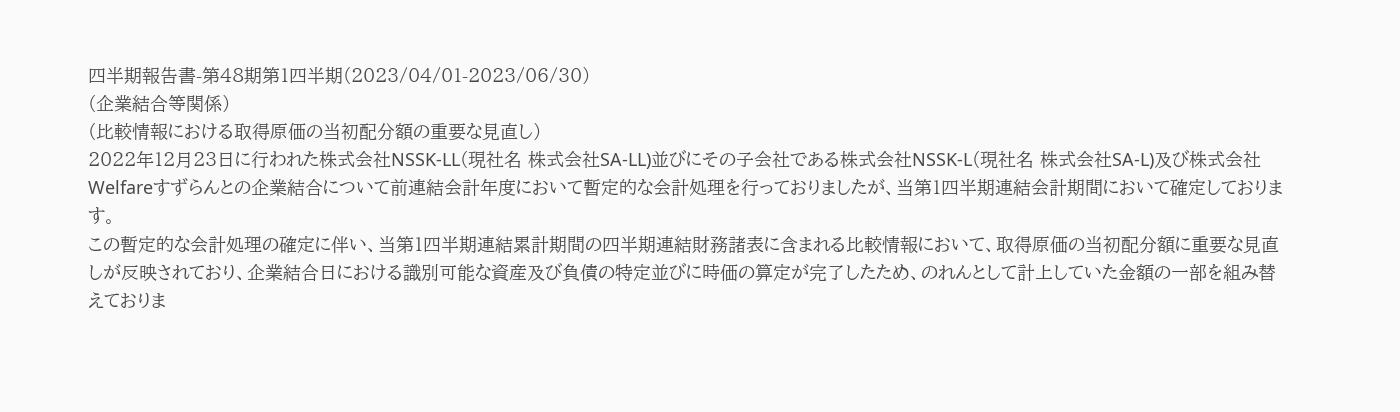四半期報告書-第48期第1四半期(2023/04/01-2023/06/30)
(企業結合等関係)
(比較情報における取得原価の当初配分額の重要な見直し)
2022年12月23日に行われた株式会社NSSK-LL(現社名 株式会社SA-LL)並びにその子会社である株式会社NSSK-L(現社名 株式会社SA-L)及び株式会社Welfareすずらんとの企業結合について前連結会計年度において暫定的な会計処理を行っておりましたが、当第1四半期連結会計期間において確定しております。
この暫定的な会計処理の確定に伴い、当第1四半期連結累計期間の四半期連結財務諸表に含まれる比較情報において、取得原価の当初配分額に重要な見直しが反映されており、企業結合日における識別可能な資産及び負債の特定並びに時価の算定が完了したため、のれんとして計上していた金額の一部を組み替えておりま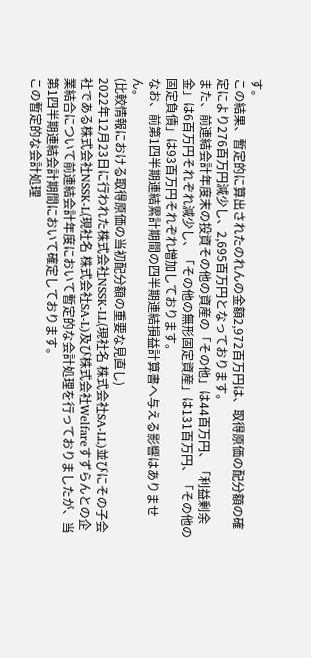す。
この結果、暫定的に算出されたのれんの金額2,972百万円は、取得原価の配分額の確定により276百万円減少し、2,695百万円となっております。
また、前連結会計年度末の投資その他の資産の「その他」は44百万円、「利益剰余金」は6百万円それぞれ減少し、「その他の無形固定資産」は131百万円、「その他の固定負債」は93百万円それぞれ増加しております。
なお、前第1四半期連結累計期間の四半期連結損益計算書へ与える影響はありません。
(比較情報における取得原価の当初配分額の重要な見直し)
2022年12月23日に行われた株式会社NSSK-LL(現社名 株式会社SA-LL)並びにその子会社である株式会社NSSK-L(現社名 株式会社SA-L)及び株式会社Welfareすずらんとの企業結合について前連結会計年度において暫定的な会計処理を行っておりましたが、当第1四半期連結会計期間において確定しております。
この暫定的な会計処理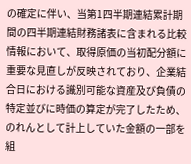の確定に伴い、当第1四半期連結累計期間の四半期連結財務諸表に含まれる比較情報において、取得原価の当初配分額に重要な見直しが反映されており、企業結合日における識別可能な資産及び負債の特定並びに時価の算定が完了したため、のれんとして計上していた金額の一部を組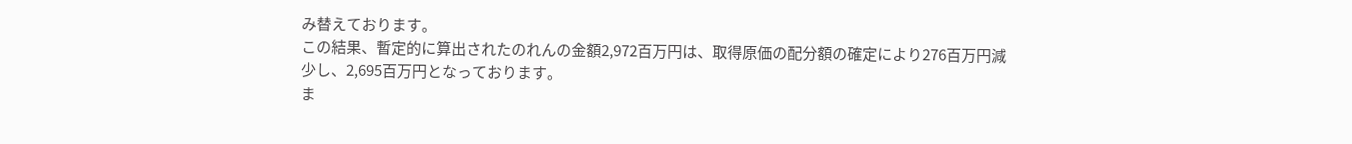み替えております。
この結果、暫定的に算出されたのれんの金額2,972百万円は、取得原価の配分額の確定により276百万円減少し、2,695百万円となっております。
ま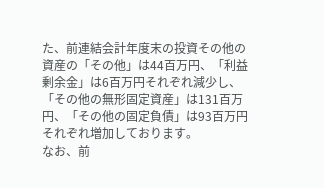た、前連結会計年度末の投資その他の資産の「その他」は44百万円、「利益剰余金」は6百万円それぞれ減少し、「その他の無形固定資産」は131百万円、「その他の固定負債」は93百万円それぞれ増加しております。
なお、前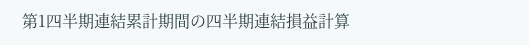第1四半期連結累計期間の四半期連結損益計算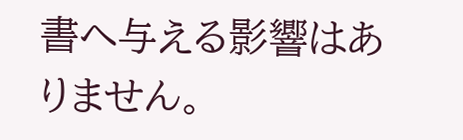書へ与える影響はありません。